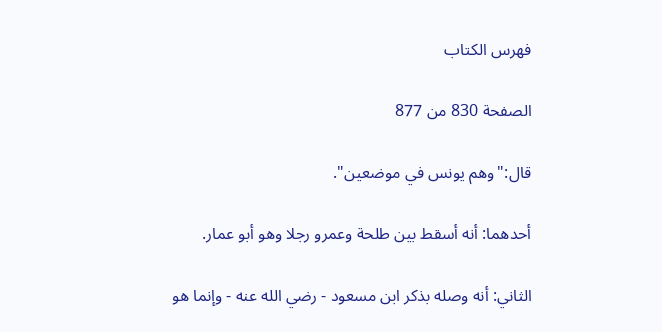فهرس الكتاب

الصفحة 830 من 877

قال:"وهم يونس في موضعين".

أحدهما: أنه أسقط بين طلحة وعمرو رجلا وهو أبو عمار.

الثاني: أنه وصله بذكر ابن مسعود - رضي الله عنه - وإنما هو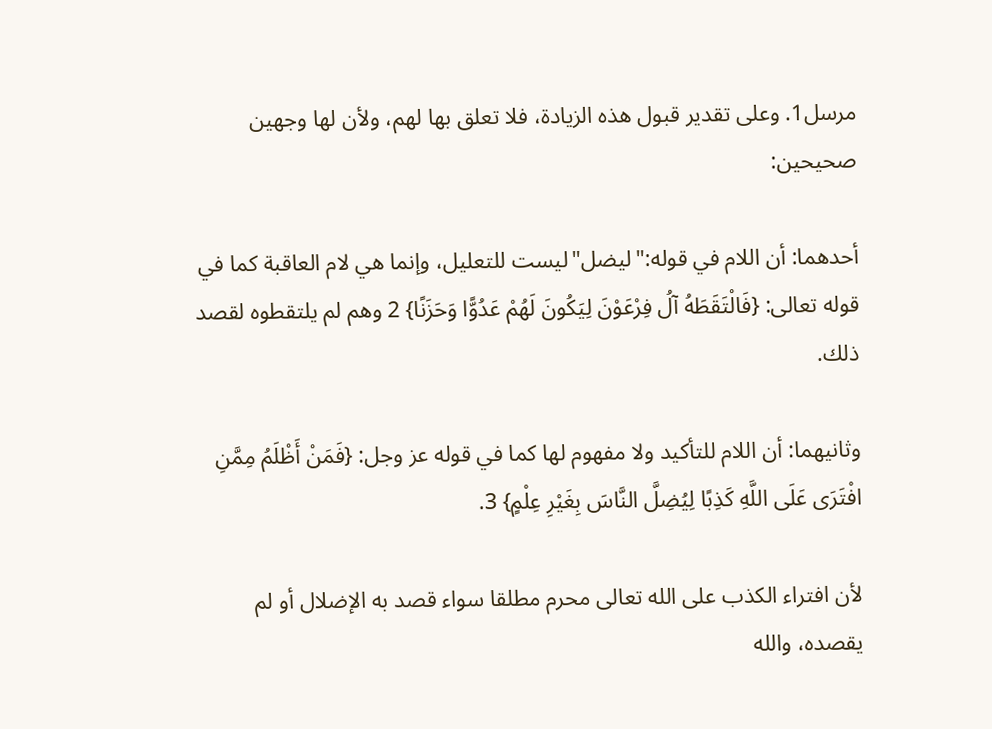مرسل1. وعلى تقدير قبول هذه الزيادة، فلا تعلق بها لهم، ولأن لها وجهين صحيحين:

أحدهما: أن اللام في قوله:"ليضل"ليست للتعليل، وإنما هي لام العاقبة كما في قوله تعالى: {فَالْتَقَطَهُ آلُ فِرْعَوْنَ لِيَكُونَ لَهُمْ عَدُوًّا وَحَزَنًا} 2 وهم لم يلتقطوه لقصد ذلك.

وثانيهما: أن اللام للتأكيد ولا مفهوم لها كما في قوله عز وجل: {فَمَنْ أَظْلَمُ مِمَّنِ افْتَرَى عَلَى اللَّهِ كَذِبًا لِيُضِلَّ النَّاسَ بِغَيْرِ عِلْمٍ} 3.

لأن افتراء الكذب على الله تعالى محرم مطلقا سواء قصد به الإضلال أو لم يقصده، والله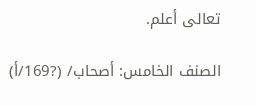تعالى أعلم.

الصنف الخامس: أصحاب/ (?169/أ)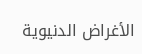الأغراض الدنيوية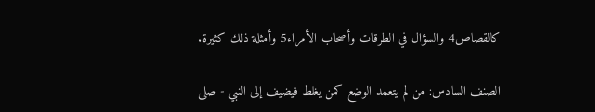كالقصاص4 والسؤال في الطرقات وأصحاب الأمراء5 وأمثلة ذلك كثيرة.

الصنف السادس: من لم يتعمد الوضع كمن يغلط فيضيف إلى النبي - صلى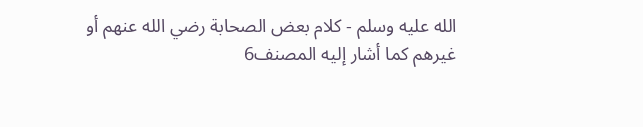الله عليه وسلم - كلام بعض الصحابة رضي الله عنهم أو غيرهم كما أشار إليه المصنف6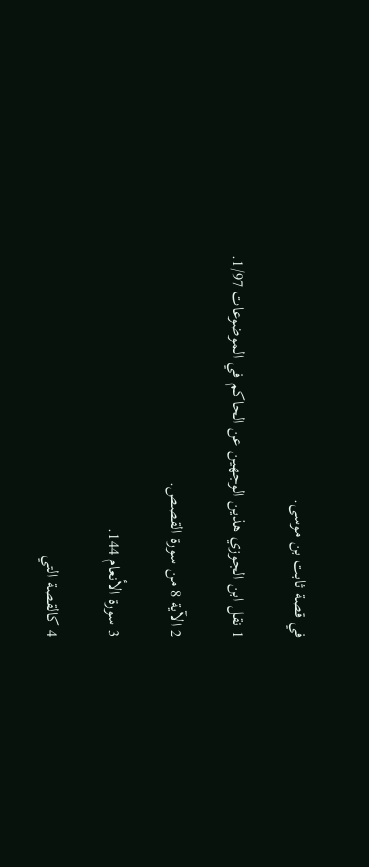في قصة ثابت بن موسى.

1 نقل ابن الجوزي هذين الوجهين عن الحاكم في الموضوعات 1/97.

2 الآية 8 من سورة القصص.

3 سورة الأنعام 144.

4 كالقصة التي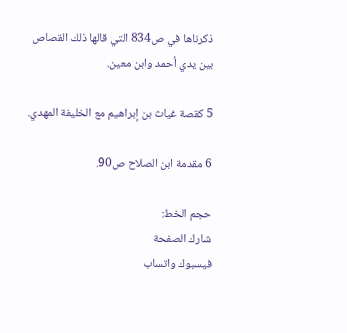ذكرناها في ص834 التي قالها ذلك القصاص بين يدي أحمد وابن معين.

5 كقصة غياث بن إبراهيم مع الخليفة المهدي.

6 مقدمة ابن الصلاح ص90.

حجم الخط:
شارك الصفحة
فيسبوك واتساب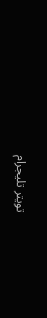تويتر تليجرام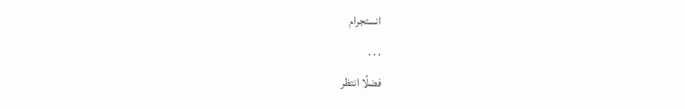انستجرام
. . .
فضلًا انتظر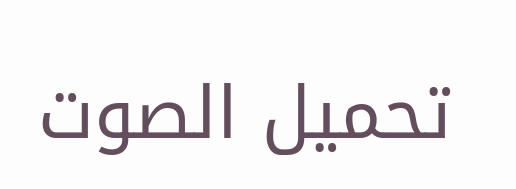تحميل الصوت